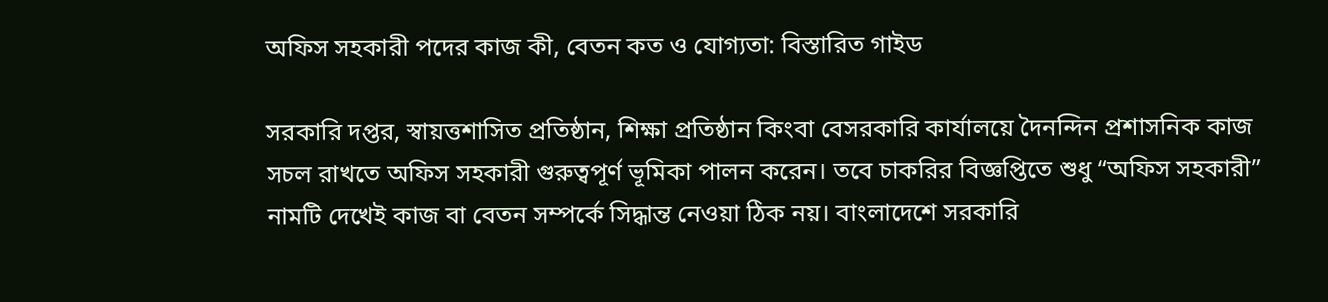অফিস সহকারী পদের কাজ কী, বেতন কত ও যোগ্যতা: বিস্তারিত গাইড

সরকারি দপ্তর, স্বায়ত্তশাসিত প্রতিষ্ঠান, শিক্ষা প্রতিষ্ঠান কিংবা বেসরকারি কার্যালয়ে দৈনন্দিন প্রশাসনিক কাজ সচল রাখতে অফিস সহকারী গুরুত্বপূর্ণ ভূমিকা পালন করেন। তবে চাকরির বিজ্ঞপ্তিতে শুধু “অফিস সহকারী” নামটি দেখেই কাজ বা বেতন সম্পর্কে সিদ্ধান্ত নেওয়া ঠিক নয়। বাংলাদেশে সরকারি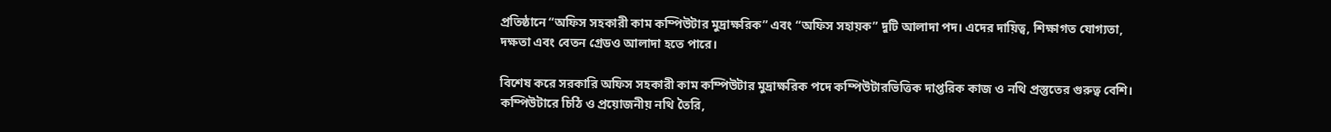প্রতিষ্ঠানে “অফিস সহকারী কাম কম্পিউটার মুদ্রাক্ষরিক” এবং “অফিস সহায়ক” দুটি আলাদা পদ। এদের দায়িত্ব, শিক্ষাগত যোগ্যতা, দক্ষতা এবং বেতন গ্রেডও আলাদা হতে পারে।

বিশেষ করে সরকারি অফিস সহকারী কাম কম্পিউটার মুদ্রাক্ষরিক পদে কম্পিউটারভিত্তিক দাপ্তরিক কাজ ও নথি প্রস্তুতের গুরুত্ব বেশি। কম্পিউটারে চিঠি ও প্রয়োজনীয় নথি তৈরি,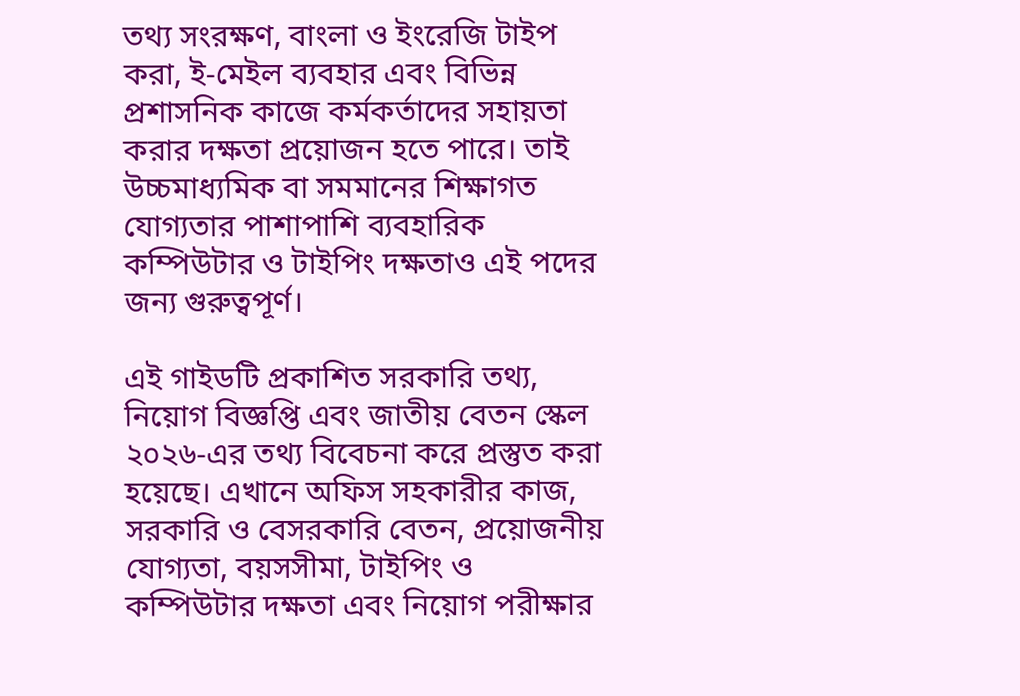তথ্য সংরক্ষণ, বাংলা ও ইংরেজি টাইপ করা, ই-মেইল ব্যবহার এবং বিভিন্ন প্রশাসনিক কাজে কর্মকর্তাদের সহায়তা করার দক্ষতা প্রয়োজন হতে পারে। তাই উচ্চমাধ্যমিক বা সমমানের শিক্ষাগত যোগ্যতার পাশাপাশি ব্যবহারিক কম্পিউটার ও টাইপিং দক্ষতাও এই পদের জন্য গুরুত্বপূর্ণ।

এই গাইডটি প্রকাশিত সরকারি তথ্য, নিয়োগ বিজ্ঞপ্তি এবং জাতীয় বেতন স্কেল ২০২৬-এর তথ্য বিবেচনা করে প্রস্তুত করা হয়েছে। এখানে অফিস সহকারীর কাজ, সরকারি ও বেসরকারি বেতন, প্রয়োজনীয় যোগ্যতা, বয়সসীমা, টাইপিং ও কম্পিউটার দক্ষতা এবং নিয়োগ পরীক্ষার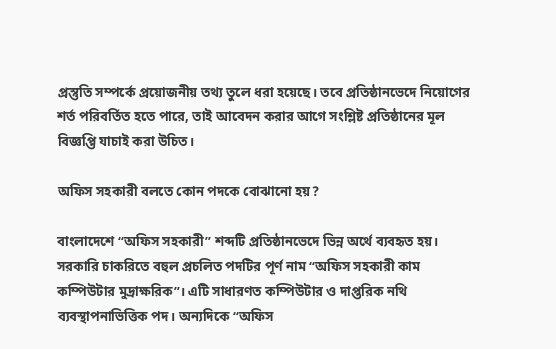প্রস্তুতি সম্পর্কে প্রয়োজনীয় তথ্য তুলে ধরা হয়েছে। তবে প্রতিষ্ঠানভেদে নিয়োগের শর্ত পরিবর্তিত হতে পারে, তাই আবেদন করার আগে সংশ্লিষ্ট প্রতিষ্ঠানের মূল বিজ্ঞপ্তি যাচাই করা উচিত।

অফিস সহকারী বলতে কোন পদকে বোঝানো হয়?

বাংলাদেশে “অফিস সহকারী” শব্দটি প্রতিষ্ঠানভেদে ভিন্ন অর্থে ব্যবহৃত হয়। সরকারি চাকরিতে বহুল প্রচলিত পদটির পূর্ণ নাম “অফিস সহকারী কাম কম্পিউটার মুদ্রাক্ষরিক”। এটি সাধারণত কম্পিউটার ও দাপ্তরিক নথি ব্যবস্থাপনাভিত্তিক পদ। অন্যদিকে “অফিস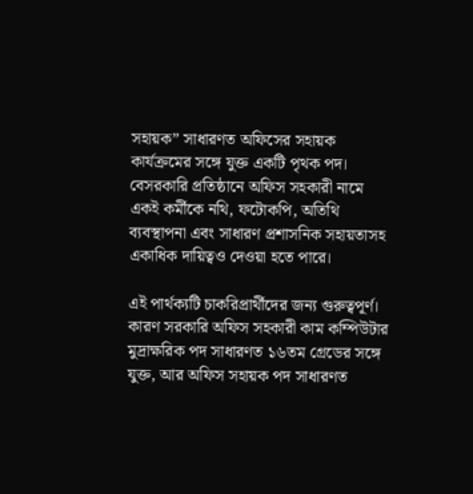সহায়ক” সাধারণত অফিসের সহায়ক কার্যক্রমের সঙ্গে যুক্ত একটি পৃথক পদ। বেসরকারি প্রতিষ্ঠানে অফিস সহকারী নামে একই কর্মীকে নথি, ফটোকপি, অতিথি ব্যবস্থাপনা এবং সাধারণ প্রশাসনিক সহায়তাসহ একাধিক দায়িত্বও দেওয়া হতে পারে।

এই পার্থক্যটি চাকরিপ্রার্থীদের জন্য গুরুত্বপূর্ণ। কারণ সরকারি অফিস সহকারী কাম কম্পিউটার মুদ্রাক্ষরিক পদ সাধারণত ১৬তম গ্রেডের সঙ্গে যুক্ত, আর অফিস সহায়ক পদ সাধারণত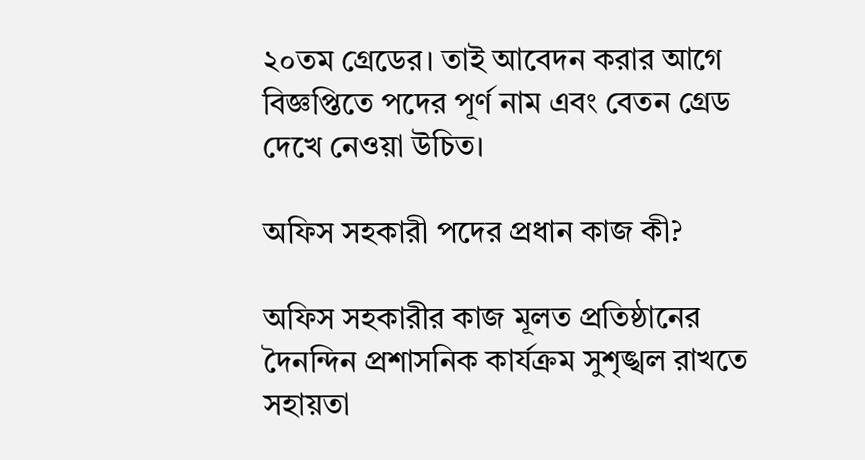২০তম গ্রেডের। তাই আবেদন করার আগে বিজ্ঞপ্তিতে পদের পূর্ণ নাম এবং বেতন গ্রেড দেখে নেওয়া উচিত।

অফিস সহকারী পদের প্রধান কাজ কী?

অফিস সহকারীর কাজ মূলত প্রতিষ্ঠানের দৈনন্দিন প্রশাসনিক কার্যক্রম সুশৃঙ্খল রাখতে সহায়তা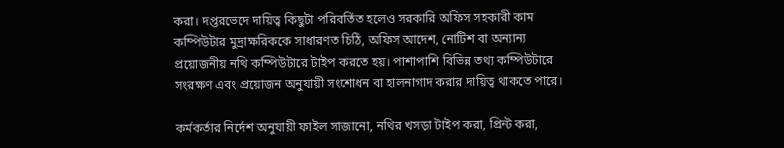করা। দপ্তরভেদে দায়িত্ব কিছুটা পরিবর্তিত হলেও সরকারি অফিস সহকারী কাম কম্পিউটার মুদ্রাক্ষরিককে সাধারণত চিঠি, অফিস আদেশ, নোটিশ বা অন্যান্য প্রয়োজনীয় নথি কম্পিউটারে টাইপ করতে হয়। পাশাপাশি বিভিন্ন তথ্য কম্পিউটারে সংরক্ষণ এবং প্রয়োজন অনুযায়ী সংশোধন বা হালনাগাদ করার দায়িত্ব থাকতে পারে।

কর্মকর্তার নির্দেশ অনুযায়ী ফাইল সাজানো, নথির খসড়া টাইপ করা, প্রিন্ট করা,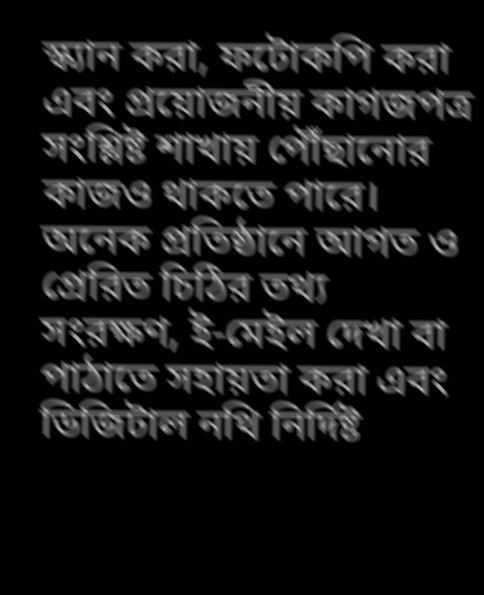স্ক্যান করা, ফটোকপি করা এবং প্রয়োজনীয় কাগজপত্র সংশ্লিষ্ট শাখায় পৌঁছানোর কাজও থাকতে পারে। অনেক প্রতিষ্ঠানে আগত ও প্রেরিত চিঠির তথ্য সংরক্ষণ, ই-মেইল দেখা বা পাঠাতে সহায়তা করা এবং ডিজিটাল নথি নির্দিষ্ট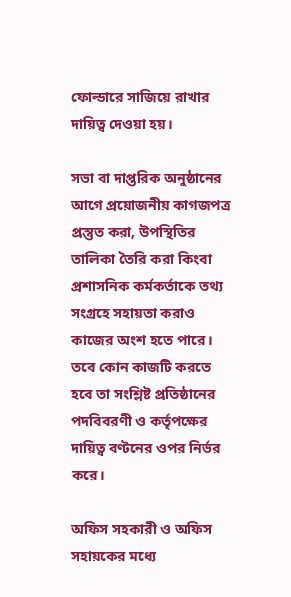ফোল্ডারে সাজিয়ে রাখার দায়িত্ব দেওয়া হয়।

সভা বা দাপ্তরিক অনুষ্ঠানের আগে প্রয়োজনীয় কাগজপত্র প্রস্তুত করা, উপস্থিতির তালিকা তৈরি করা কিংবা প্রশাসনিক কর্মকর্তাকে তথ্য সংগ্রহে সহায়তা করাও কাজের অংশ হতে পারে। তবে কোন কাজটি করতে হবে তা সংশ্লিষ্ট প্রতিষ্ঠানের পদবিবরণী ও কর্তৃপক্ষের দায়িত্ব বণ্টনের ওপর নির্ভর করে।

অফিস সহকারী ও অফিস সহায়কের মধ্যে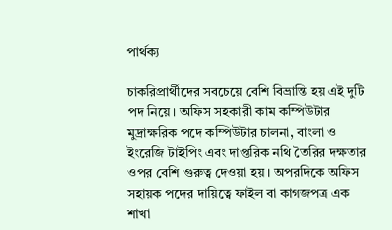পার্থক্য

চাকরিপ্রার্থীদের সবচেয়ে বেশি বিভ্রান্তি হয় এই দুটি পদ নিয়ে। অফিস সহকারী কাম কম্পিউটার মুদ্রাক্ষরিক পদে কম্পিউটার চালনা, বাংলা ও ইংরেজি টাইপিং এবং দাপ্তরিক নথি তৈরির দক্ষতার ওপর বেশি গুরুত্ব দেওয়া হয়। অপরদিকে অফিস সহায়ক পদের দায়িত্বে ফাইল বা কাগজপত্র এক শাখা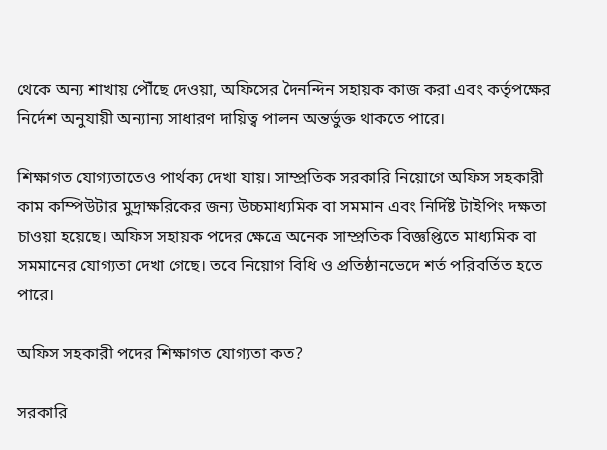থেকে অন্য শাখায় পৌঁছে দেওয়া, অফিসের দৈনন্দিন সহায়ক কাজ করা এবং কর্তৃপক্ষের নির্দেশ অনুযায়ী অন্যান্য সাধারণ দায়িত্ব পালন অন্তর্ভুক্ত থাকতে পারে।

শিক্ষাগত যোগ্যতাতেও পার্থক্য দেখা যায়। সাম্প্রতিক সরকারি নিয়োগে অফিস সহকারী কাম কম্পিউটার মুদ্রাক্ষরিকের জন্য উচ্চমাধ্যমিক বা সমমান এবং নির্দিষ্ট টাইপিং দক্ষতা চাওয়া হয়েছে। অফিস সহায়ক পদের ক্ষেত্রে অনেক সাম্প্রতিক বিজ্ঞপ্তিতে মাধ্যমিক বা সমমানের যোগ্যতা দেখা গেছে। তবে নিয়োগ বিধি ও প্রতিষ্ঠানভেদে শর্ত পরিবর্তিত হতে পারে।

অফিস সহকারী পদের শিক্ষাগত যোগ্যতা কত?

সরকারি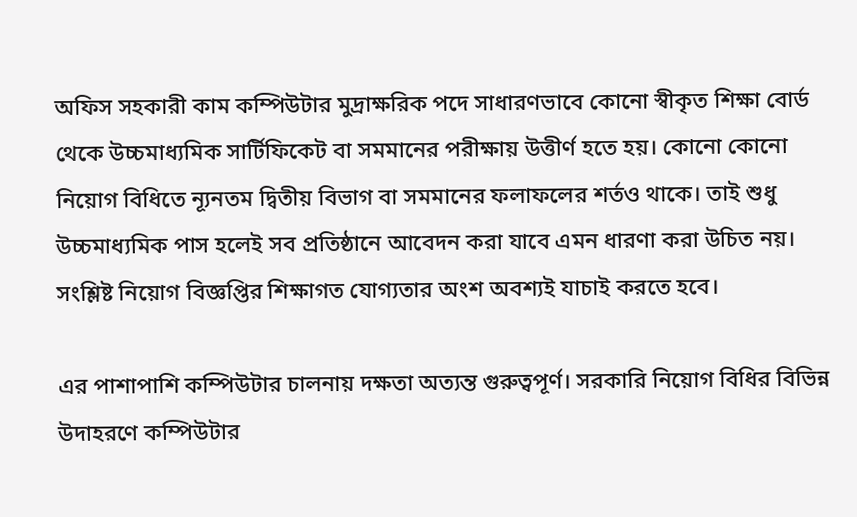অফিস সহকারী কাম কম্পিউটার মুদ্রাক্ষরিক পদে সাধারণভাবে কোনো স্বীকৃত শিক্ষা বোর্ড থেকে উচ্চমাধ্যমিক সার্টিফিকেট বা সমমানের পরীক্ষায় উত্তীর্ণ হতে হয়। কোনো কোনো নিয়োগ বিধিতে ন্যূনতম দ্বিতীয় বিভাগ বা সমমানের ফলাফলের শর্তও থাকে। তাই শুধু উচ্চমাধ্যমিক পাস হলেই সব প্রতিষ্ঠানে আবেদন করা যাবে এমন ধারণা করা উচিত নয়। সংশ্লিষ্ট নিয়োগ বিজ্ঞপ্তির শিক্ষাগত যোগ্যতার অংশ অবশ্যই যাচাই করতে হবে।

এর পাশাপাশি কম্পিউটার চালনায় দক্ষতা অত্যন্ত গুরুত্বপূর্ণ। সরকারি নিয়োগ বিধির বিভিন্ন উদাহরণে কম্পিউটার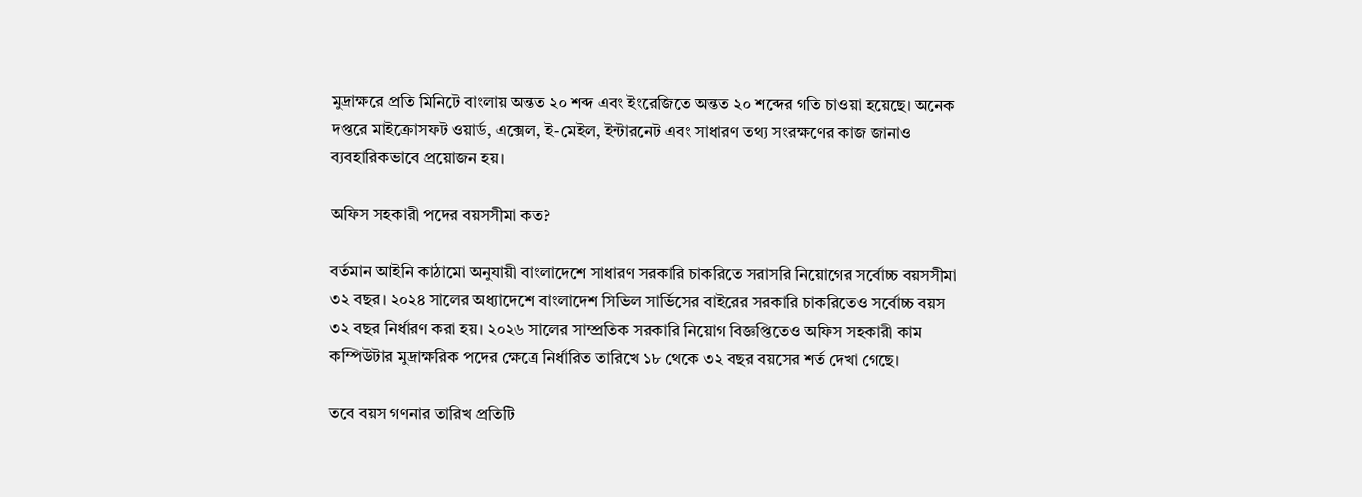মুদ্রাক্ষরে প্রতি মিনিটে বাংলায় অন্তত ২০ শব্দ এবং ইংরেজিতে অন্তত ২০ শব্দের গতি চাওয়া হয়েছে। অনেক দপ্তরে মাইক্রোসফট ওয়ার্ড, এক্সেল, ই-মেইল, ইন্টারনেট এবং সাধারণ তথ্য সংরক্ষণের কাজ জানাও ব্যবহারিকভাবে প্রয়োজন হয়।

অফিস সহকারী পদের বয়সসীমা কত?

বর্তমান আইনি কাঠামো অনুযায়ী বাংলাদেশে সাধারণ সরকারি চাকরিতে সরাসরি নিয়োগের সর্বোচ্চ বয়সসীমা ৩২ বছর। ২০২৪ সালের অধ্যাদেশে বাংলাদেশ সিভিল সার্ভিসের বাইরের সরকারি চাকরিতেও সর্বোচ্চ বয়স ৩২ বছর নির্ধারণ করা হয়। ২০২৬ সালের সাম্প্রতিক সরকারি নিয়োগ বিজ্ঞপ্তিতেও অফিস সহকারী কাম কম্পিউটার মুদ্রাক্ষরিক পদের ক্ষেত্রে নির্ধারিত তারিখে ১৮ থেকে ৩২ বছর বয়সের শর্ত দেখা গেছে।

তবে বয়স গণনার তারিখ প্রতিটি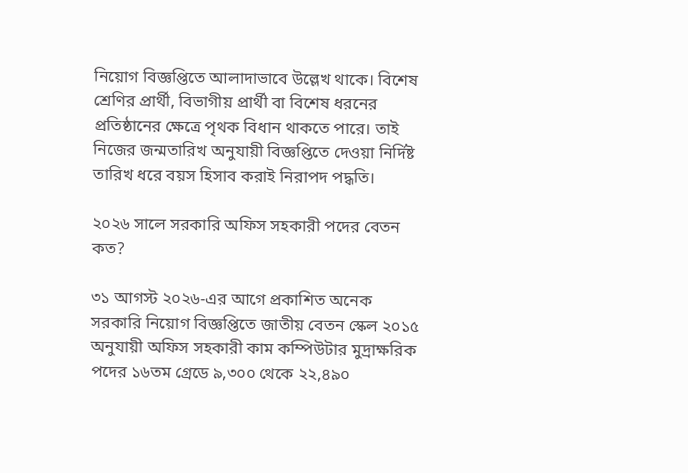নিয়োগ বিজ্ঞপ্তিতে আলাদাভাবে উল্লেখ থাকে। বিশেষ শ্রেণির প্রার্থী, বিভাগীয় প্রার্থী বা বিশেষ ধরনের প্রতিষ্ঠানের ক্ষেত্রে পৃথক বিধান থাকতে পারে। তাই নিজের জন্মতারিখ অনুযায়ী বিজ্ঞপ্তিতে দেওয়া নির্দিষ্ট তারিখ ধরে বয়স হিসাব করাই নিরাপদ পদ্ধতি।

২০২৬ সালে সরকারি অফিস সহকারী পদের বেতন কত?

৩১ আগস্ট ২০২৬-এর আগে প্রকাশিত অনেক সরকারি নিয়োগ বিজ্ঞপ্তিতে জাতীয় বেতন স্কেল ২০১৫ অনুযায়ী অফিস সহকারী কাম কম্পিউটার মুদ্রাক্ষরিক পদের ১৬তম গ্রেডে ৯,৩০০ থেকে ২২,৪৯০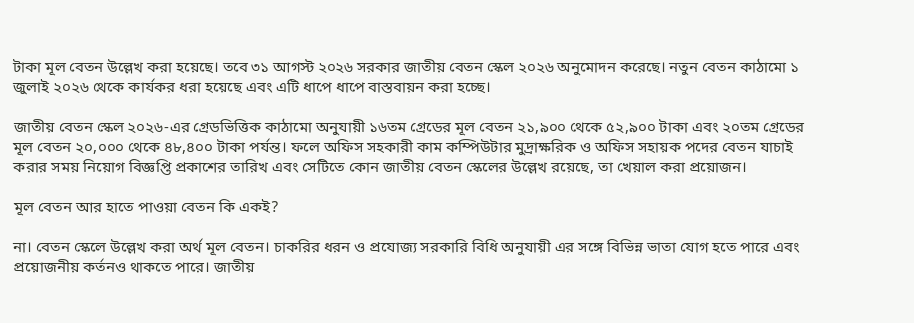টাকা মূল বেতন উল্লেখ করা হয়েছে। তবে ৩১ আগস্ট ২০২৬ সরকার জাতীয় বেতন স্কেল ২০২৬ অনুমোদন করেছে। নতুন বেতন কাঠামো ১ জুলাই ২০২৬ থেকে কার্যকর ধরা হয়েছে এবং এটি ধাপে ধাপে বাস্তবায়ন করা হচ্ছে।

জাতীয় বেতন স্কেল ২০২৬-এর গ্রেডভিত্তিক কাঠামো অনুযায়ী ১৬তম গ্রেডের মূল বেতন ২১,৯০০ থেকে ৫২,৯০০ টাকা এবং ২০তম গ্রেডের মূল বেতন ২০,০০০ থেকে ৪৮,৪০০ টাকা পর্যন্ত। ফলে অফিস সহকারী কাম কম্পিউটার মুদ্রাক্ষরিক ও অফিস সহায়ক পদের বেতন যাচাই করার সময় নিয়োগ বিজ্ঞপ্তি প্রকাশের তারিখ এবং সেটিতে কোন জাতীয় বেতন স্কেলের উল্লেখ রয়েছে, তা খেয়াল করা প্রয়োজন।

মূল বেতন আর হাতে পাওয়া বেতন কি একই?

না। বেতন স্কেলে উল্লেখ করা অর্থ মূল বেতন। চাকরির ধরন ও প্রযোজ্য সরকারি বিধি অনুযায়ী এর সঙ্গে বিভিন্ন ভাতা যোগ হতে পারে এবং প্রয়োজনীয় কর্তনও থাকতে পারে। জাতীয়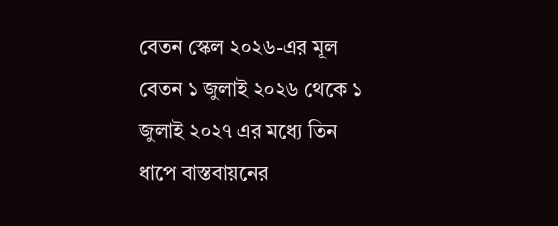বেতন স্কেল ২০২৬-এর মূল বেতন ১ জুলাই ২০২৬ থেকে ১ জুলাই ২০২৭ এর মধ্যে তিন ধাপে বাস্তবায়নের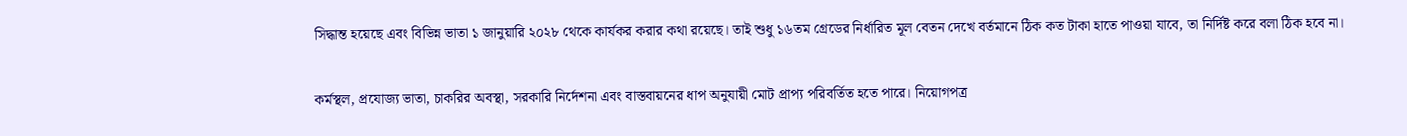সিদ্ধান্ত হয়েছে এবং বিভিন্ন ভাতা ১ জানুয়ারি ২০২৮ থেকে কার্যকর করার কথা রয়েছে। তাই শুধু ১৬তম গ্রেডের নির্ধারিত মূল বেতন দেখে বর্তমানে ঠিক কত টাকা হাতে পাওয়া যাবে, তা নির্দিষ্ট করে বলা ঠিক হবে না।

কর্মস্থল, প্রযোজ্য ভাতা, চাকরির অবস্থা, সরকারি নির্দেশনা এবং বাস্তবায়নের ধাপ অনুযায়ী মোট প্রাপ্য পরিবর্তিত হতে পারে। নিয়োগপত্র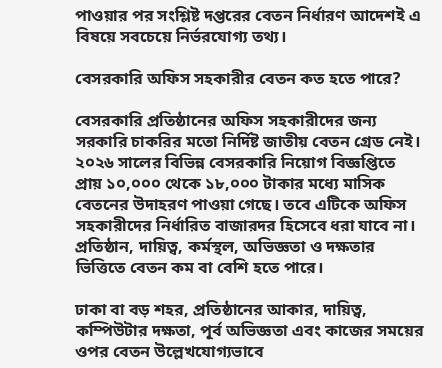পাওয়ার পর সংশ্লিষ্ট দপ্তরের বেতন নির্ধারণ আদেশই এ বিষয়ে সবচেয়ে নির্ভরযোগ্য তথ্য।

বেসরকারি অফিস সহকারীর বেতন কত হতে পারে?

বেসরকারি প্রতিষ্ঠানের অফিস সহকারীদের জন্য সরকারি চাকরির মতো নির্দিষ্ট জাতীয় বেতন গ্রেড নেই। ২০২৬ সালের বিভিন্ন বেসরকারি নিয়োগ বিজ্ঞপ্তিতে প্রায় ১০,০০০ থেকে ১৮,০০০ টাকার মধ্যে মাসিক বেতনের উদাহরণ পাওয়া গেছে। তবে এটিকে অফিস সহকারীদের নির্ধারিত বাজারদর হিসেবে ধরা যাবে না। প্রতিষ্ঠান, দায়িত্ব, কর্মস্থল, অভিজ্ঞতা ও দক্ষতার ভিত্তিতে বেতন কম বা বেশি হতে পারে।

ঢাকা বা বড় শহর, প্রতিষ্ঠানের আকার, দায়িত্ব, কম্পিউটার দক্ষতা, পূর্ব অভিজ্ঞতা এবং কাজের সময়ের ওপর বেতন উল্লেখযোগ্যভাবে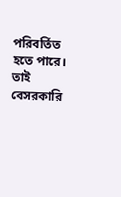পরিবর্তিত হতে পারে। তাই বেসরকারি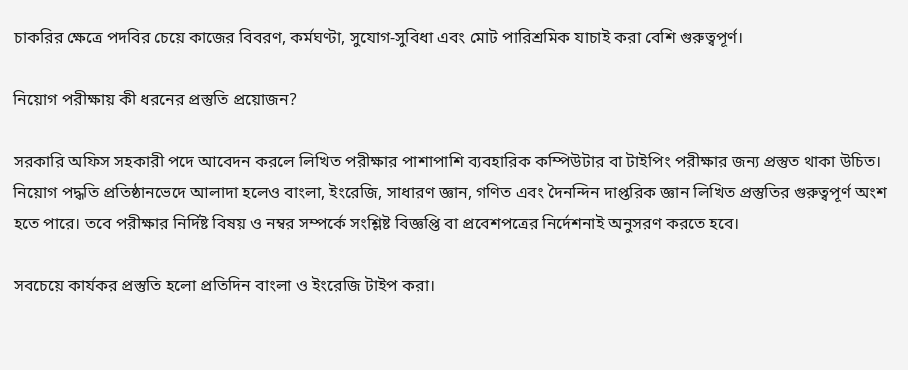চাকরির ক্ষেত্রে পদবির চেয়ে কাজের বিবরণ, কর্মঘণ্টা, সুযোগ-সুবিধা এবং মোট পারিশ্রমিক যাচাই করা বেশি গুরুত্বপূর্ণ।

নিয়োগ পরীক্ষায় কী ধরনের প্রস্তুতি প্রয়োজন?

সরকারি অফিস সহকারী পদে আবেদন করলে লিখিত পরীক্ষার পাশাপাশি ব্যবহারিক কম্পিউটার বা টাইপিং পরীক্ষার জন্য প্রস্তুত থাকা উচিত। নিয়োগ পদ্ধতি প্রতিষ্ঠানভেদে আলাদা হলেও বাংলা, ইংরেজি, সাধারণ জ্ঞান, গণিত এবং দৈনন্দিন দাপ্তরিক জ্ঞান লিখিত প্রস্তুতির গুরুত্বপূর্ণ অংশ হতে পারে। তবে পরীক্ষার নির্দিষ্ট বিষয় ও নম্বর সম্পর্কে সংশ্লিষ্ট বিজ্ঞপ্তি বা প্রবেশপত্রের নির্দেশনাই অনুসরণ করতে হবে।

সবচেয়ে কার্যকর প্রস্তুতি হলো প্রতিদিন বাংলা ও ইংরেজি টাইপ করা।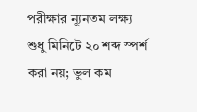পরীক্ষার ন্যূনতম লক্ষ্য শুধু মিনিটে ২০ শব্দ স্পর্শ করা নয়; ভুল কম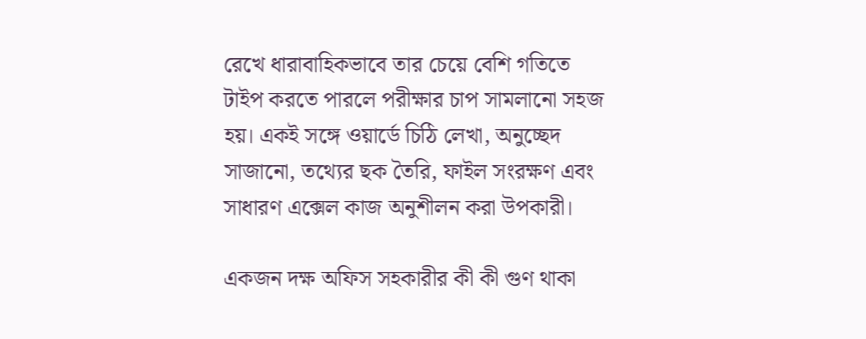রেখে ধারাবাহিকভাবে তার চেয়ে বেশি গতিতে টাইপ করতে পারলে পরীক্ষার চাপ সামলানো সহজ হয়। একই সঙ্গে ওয়ার্ডে চিঠি লেখা, অনুচ্ছেদ সাজানো, তথ্যের ছক তৈরি, ফাইল সংরক্ষণ এবং সাধারণ এক্সেল কাজ অনুশীলন করা উপকারী।

একজন দক্ষ অফিস সহকারীর কী কী গুণ থাকা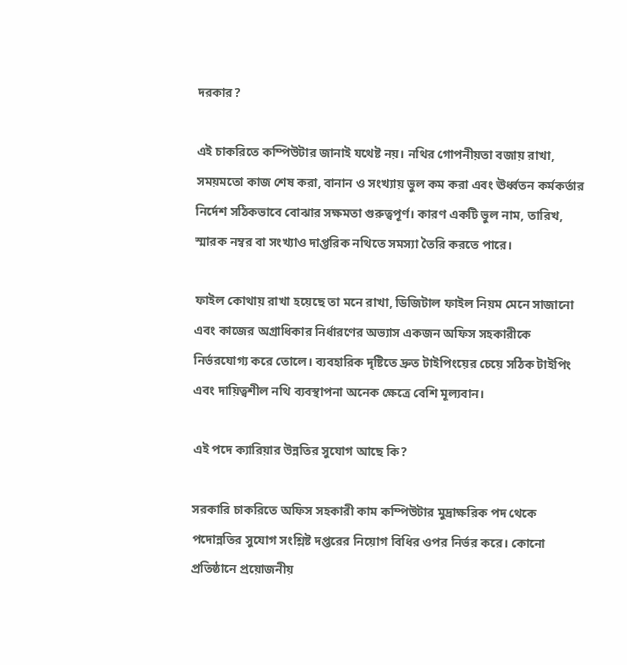দরকার?

এই চাকরিতে কম্পিউটার জানাই যথেষ্ট নয়। নথির গোপনীয়তা বজায় রাখা, সময়মতো কাজ শেষ করা, বানান ও সংখ্যায় ভুল কম করা এবং ঊর্ধ্বতন কর্মকর্তার নির্দেশ সঠিকভাবে বোঝার সক্ষমতা গুরুত্বপূর্ণ। কারণ একটি ভুল নাম, তারিখ, স্মারক নম্বর বা সংখ্যাও দাপ্তরিক নথিতে সমস্যা তৈরি করতে পারে।

ফাইল কোথায় রাখা হয়েছে তা মনে রাখা, ডিজিটাল ফাইল নিয়ম মেনে সাজানো এবং কাজের অগ্রাধিকার নির্ধারণের অভ্যাস একজন অফিস সহকারীকে নির্ভরযোগ্য করে তোলে। ব্যবহারিক দৃষ্টিতে দ্রুত টাইপিংয়ের চেয়ে সঠিক টাইপিং এবং দায়িত্বশীল নথি ব্যবস্থাপনা অনেক ক্ষেত্রে বেশি মূল্যবান।

এই পদে ক্যারিয়ার উন্নতির সুযোগ আছে কি?

সরকারি চাকরিতে অফিস সহকারী কাম কম্পিউটার মুদ্রাক্ষরিক পদ থেকে পদোন্নতির সুযোগ সংশ্লিষ্ট দপ্তরের নিয়োগ বিধির ওপর নির্ভর করে। কোনো প্রতিষ্ঠানে প্রয়োজনীয়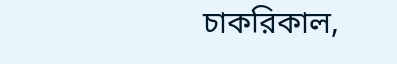চাকরিকাল,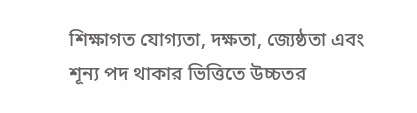শিক্ষাগত যোগ্যতা, দক্ষতা, জ্যেষ্ঠতা এবং শূন্য পদ থাকার ভিত্তিতে উচ্চতর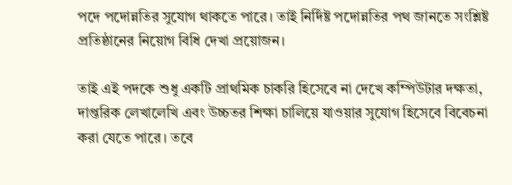পদে পদোন্নতির সুযোগ থাকতে পারে। তাই নির্দিষ্ট পদোন্নতির পথ জানতে সংশ্লিষ্ট প্রতিষ্ঠানের নিয়োগ বিধি দেখা প্রয়োজন।

তাই এই পদকে শুধু একটি প্রাথমিক চাকরি হিসেবে না দেখে কম্পিউটার দক্ষতা, দাপ্তরিক লেখালেখি এবং উচ্চতর শিক্ষা চালিয়ে যাওয়ার সুযোগ হিসেবে বিবেচনা করা যেতে পারে। তবে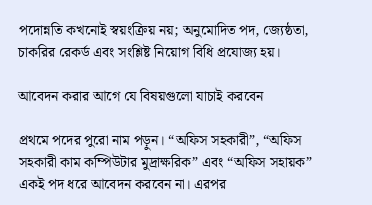পদোন্নতি কখনোই স্বয়ংক্রিয় নয়; অনুমোদিত পদ, জ্যেষ্ঠতা, চাকরির রেকর্ড এবং সংশ্লিষ্ট নিয়োগ বিধি প্রযোজ্য হয়।

আবেদন করার আগে যে বিষয়গুলো যাচাই করবেন

প্রথমে পদের পুরো নাম পড়ুন। “অফিস সহকারী”, “অফিস সহকারী কাম কম্পিউটার মুদ্রাক্ষরিক” এবং “অফিস সহায়ক” একই পদ ধরে আবেদন করবেন না। এরপর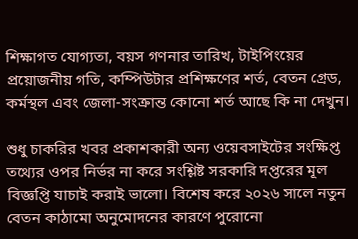শিক্ষাগত যোগ্যতা, বয়স গণনার তারিখ, টাইপিংয়ের প্রয়োজনীয় গতি, কম্পিউটার প্রশিক্ষণের শর্ত, বেতন গ্রেড, কর্মস্থল এবং জেলা-সংক্রান্ত কোনো শর্ত আছে কি না দেখুন।

শুধু চাকরির খবর প্রকাশকারী অন্য ওয়েবসাইটের সংক্ষিপ্ত তথ্যের ওপর নির্ভর না করে সংশ্লিষ্ট সরকারি দপ্তরের মূল বিজ্ঞপ্তি যাচাই করাই ভালো। বিশেষ করে ২০২৬ সালে নতুন বেতন কাঠামো অনুমোদনের কারণে পুরোনো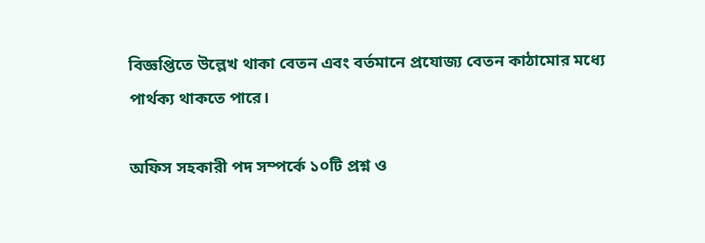বিজ্ঞপ্তিতে উল্লেখ থাকা বেতন এবং বর্তমানে প্রযোজ্য বেতন কাঠামোর মধ্যে পার্থক্য থাকতে পারে।

অফিস সহকারী পদ সম্পর্কে ১০টি প্রশ্ন ও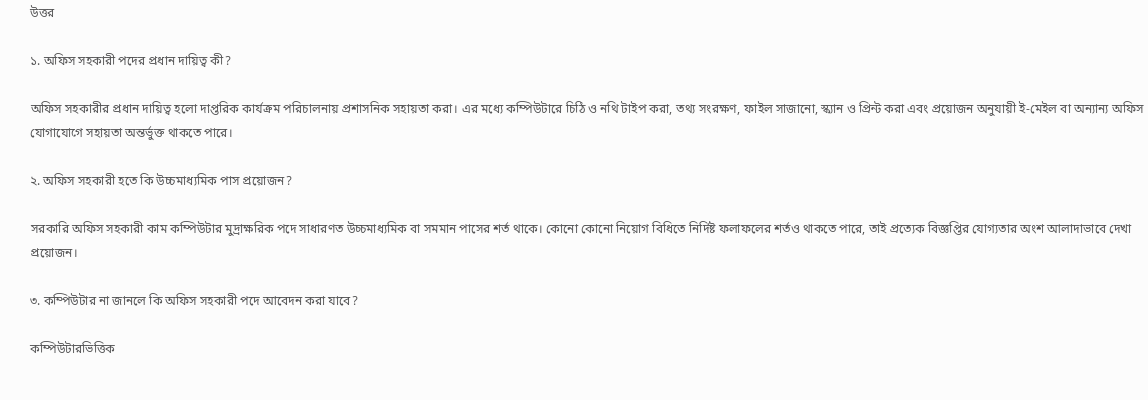উত্তর

১. অফিস সহকারী পদের প্রধান দায়িত্ব কী?

অফিস সহকারীর প্রধান দায়িত্ব হলো দাপ্তরিক কার্যক্রম পরিচালনায় প্রশাসনিক সহায়তা করা। এর মধ্যে কম্পিউটারে চিঠি ও নথি টাইপ করা, তথ্য সংরক্ষণ, ফাইল সাজানো, স্ক্যান ও প্রিন্ট করা এবং প্রয়োজন অনুযায়ী ই-মেইল বা অন্যান্য অফিস যোগাযোগে সহায়তা অন্তর্ভুক্ত থাকতে পারে।

২. অফিস সহকারী হতে কি উচ্চমাধ্যমিক পাস প্রয়োজন?

সরকারি অফিস সহকারী কাম কম্পিউটার মুদ্রাক্ষরিক পদে সাধারণত উচ্চমাধ্যমিক বা সমমান পাসের শর্ত থাকে। কোনো কোনো নিয়োগ বিধিতে নির্দিষ্ট ফলাফলের শর্তও থাকতে পারে, তাই প্রত্যেক বিজ্ঞপ্তির যোগ্যতার অংশ আলাদাভাবে দেখা প্রয়োজন।

৩. কম্পিউটার না জানলে কি অফিস সহকারী পদে আবেদন করা যাবে?

কম্পিউটারভিত্তিক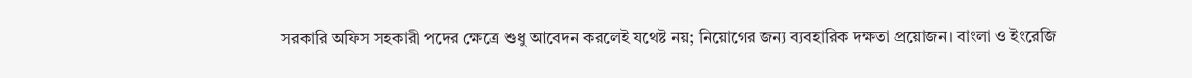সরকারি অফিস সহকারী পদের ক্ষেত্রে শুধু আবেদন করলেই যথেষ্ট নয়; নিয়োগের জন্য ব্যবহারিক দক্ষতা প্রয়োজন। বাংলা ও ইংরেজি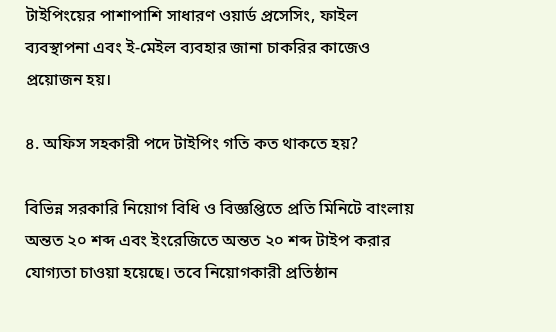টাইপিংয়ের পাশাপাশি সাধারণ ওয়ার্ড প্রসেসিং, ফাইল ব্যবস্থাপনা এবং ই-মেইল ব্যবহার জানা চাকরির কাজেও প্রয়োজন হয়।

৪. অফিস সহকারী পদে টাইপিং গতি কত থাকতে হয়?

বিভিন্ন সরকারি নিয়োগ বিধি ও বিজ্ঞপ্তিতে প্রতি মিনিটে বাংলায় অন্তত ২০ শব্দ এবং ইংরেজিতে অন্তত ২০ শব্দ টাইপ করার যোগ্যতা চাওয়া হয়েছে। তবে নিয়োগকারী প্রতিষ্ঠান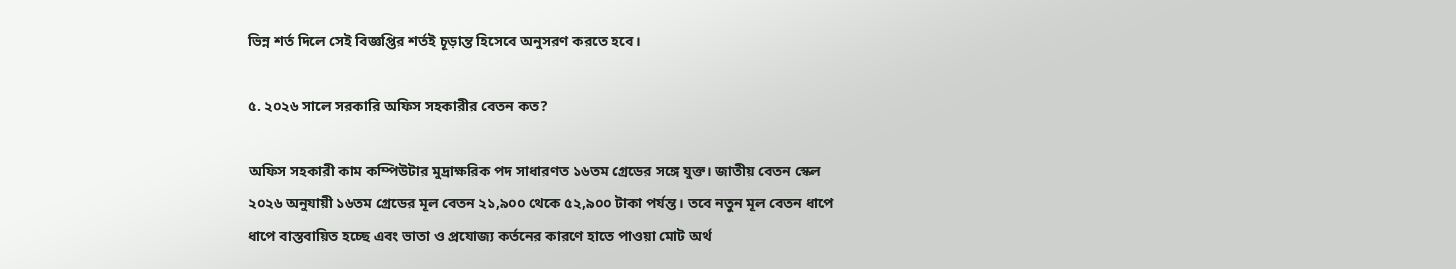ভিন্ন শর্ত দিলে সেই বিজ্ঞপ্তির শর্তই চূড়ান্ত হিসেবে অনুসরণ করতে হবে।

৫. ২০২৬ সালে সরকারি অফিস সহকারীর বেতন কত?

অফিস সহকারী কাম কম্পিউটার মুদ্রাক্ষরিক পদ সাধারণত ১৬তম গ্রেডের সঙ্গে যুক্ত। জাতীয় বেতন স্কেল ২০২৬ অনুযায়ী ১৬তম গ্রেডের মূল বেতন ২১,৯০০ থেকে ৫২,৯০০ টাকা পর্যন্ত। তবে নতুন মূল বেতন ধাপে ধাপে বাস্তবায়িত হচ্ছে এবং ভাতা ও প্রযোজ্য কর্তনের কারণে হাতে পাওয়া মোট অর্থ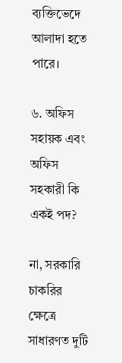ব্যক্তিভেদে আলাদা হতে পারে।

৬. অফিস সহায়ক এবং অফিস সহকারী কি একই পদ?

না, সরকারি চাকরির ক্ষেত্রে সাধারণত দুটি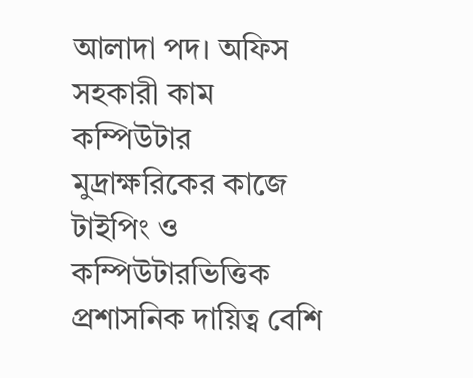আলাদা পদ। অফিস সহকারী কাম কম্পিউটার মুদ্রাক্ষরিকের কাজে টাইপিং ও কম্পিউটারভিত্তিক প্রশাসনিক দায়িত্ব বেশি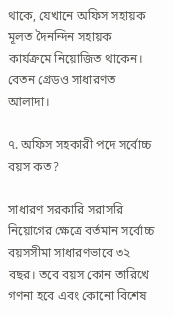থাকে, যেখানে অফিস সহায়ক মূলত দৈনন্দিন সহায়ক কার্যক্রমে নিয়োজিত থাকেন। বেতন গ্রেডও সাধারণত আলাদা।

৭. অফিস সহকারী পদে সর্বোচ্চ বয়স কত?

সাধারণ সরকারি সরাসরি নিয়োগের ক্ষেত্রে বর্তমান সর্বোচ্চ বয়সসীমা সাধারণভাবে ৩২ বছর। তবে বয়স কোন তারিখে গণনা হবে এবং কোনো বিশেষ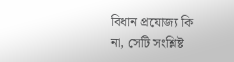বিধান প্রযোজ্য কি না, সেটি সংশ্লিষ্ট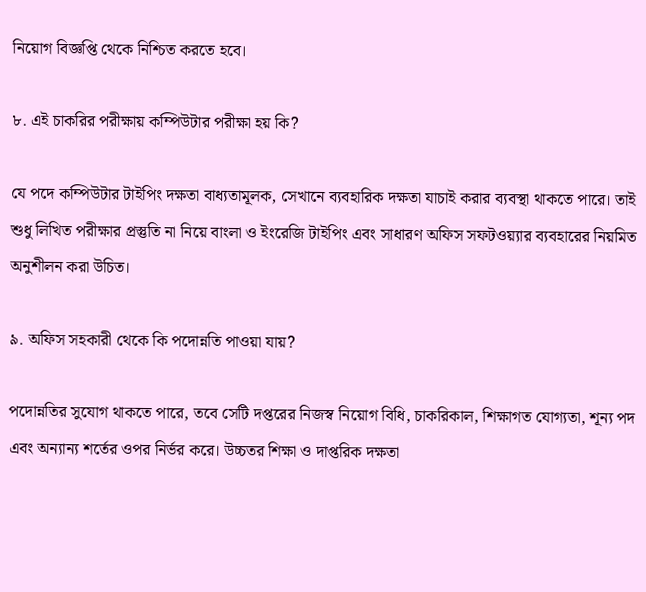নিয়োগ বিজ্ঞপ্তি থেকে নিশ্চিত করতে হবে।

৮. এই চাকরির পরীক্ষায় কম্পিউটার পরীক্ষা হয় কি?

যে পদে কম্পিউটার টাইপিং দক্ষতা বাধ্যতামূলক, সেখানে ব্যবহারিক দক্ষতা যাচাই করার ব্যবস্থা থাকতে পারে। তাই শুধু লিখিত পরীক্ষার প্রস্তুতি না নিয়ে বাংলা ও ইংরেজি টাইপিং এবং সাধারণ অফিস সফটওয়্যার ব্যবহারের নিয়মিত অনুশীলন করা উচিত।

৯. অফিস সহকারী থেকে কি পদোন্নতি পাওয়া যায়?

পদোন্নতির সুযোগ থাকতে পারে, তবে সেটি দপ্তরের নিজস্ব নিয়োগ বিধি, চাকরিকাল, শিক্ষাগত যোগ্যতা, শূন্য পদ এবং অন্যান্য শর্তের ওপর নির্ভর করে। উচ্চতর শিক্ষা ও দাপ্তরিক দক্ষতা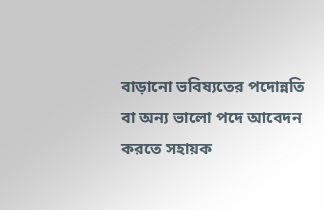বাড়ানো ভবিষ্যতের পদোন্নতি বা অন্য ভালো পদে আবেদন করতে সহায়ক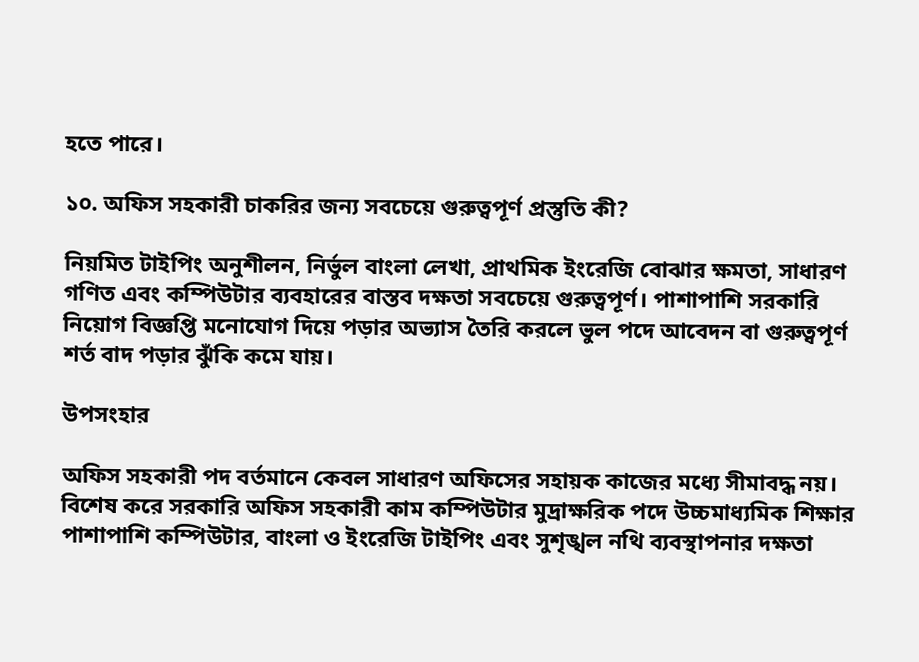হতে পারে।

১০. অফিস সহকারী চাকরির জন্য সবচেয়ে গুরুত্বপূর্ণ প্রস্তুতি কী?

নিয়মিত টাইপিং অনুশীলন, নির্ভুল বাংলা লেখা, প্রাথমিক ইংরেজি বোঝার ক্ষমতা, সাধারণ গণিত এবং কম্পিউটার ব্যবহারের বাস্তব দক্ষতা সবচেয়ে গুরুত্বপূর্ণ। পাশাপাশি সরকারি নিয়োগ বিজ্ঞপ্তি মনোযোগ দিয়ে পড়ার অভ্যাস তৈরি করলে ভুল পদে আবেদন বা গুরুত্বপূর্ণ শর্ত বাদ পড়ার ঝুঁকি কমে যায়।

উপসংহার

অফিস সহকারী পদ বর্তমানে কেবল সাধারণ অফিসের সহায়ক কাজের মধ্যে সীমাবদ্ধ নয়। বিশেষ করে সরকারি অফিস সহকারী কাম কম্পিউটার মুদ্রাক্ষরিক পদে উচ্চমাধ্যমিক শিক্ষার পাশাপাশি কম্পিউটার, বাংলা ও ইংরেজি টাইপিং এবং সুশৃঙ্খল নথি ব্যবস্থাপনার দক্ষতা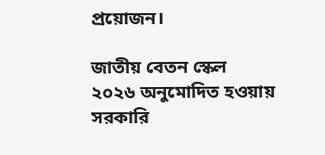প্রয়োজন।

জাতীয় বেতন স্কেল ২০২৬ অনুমোদিত হওয়ায় সরকারি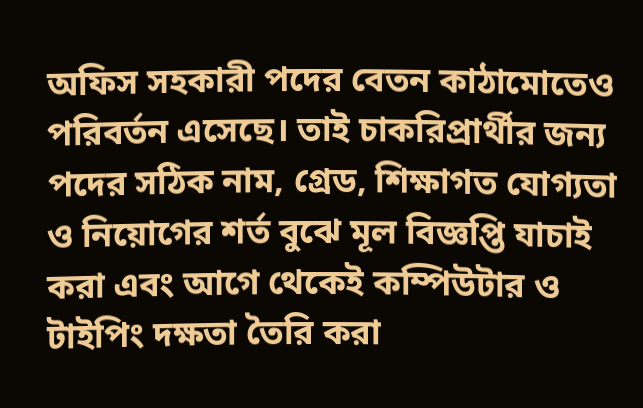অফিস সহকারী পদের বেতন কাঠামোতেও পরিবর্তন এসেছে। তাই চাকরিপ্রার্থীর জন্য পদের সঠিক নাম, গ্রেড, শিক্ষাগত যোগ্যতা ও নিয়োগের শর্ত বুঝে মূল বিজ্ঞপ্তি যাচাই করা এবং আগে থেকেই কম্পিউটার ও টাইপিং দক্ষতা তৈরি করা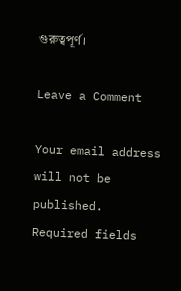গুরুত্বপূর্ণ।

Leave a Comment

Your email address will not be published. Required fields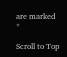are marked *

Scroll to Top